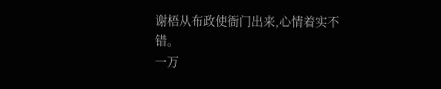谢梧从布政使衙门出来,心情着实不错。
一万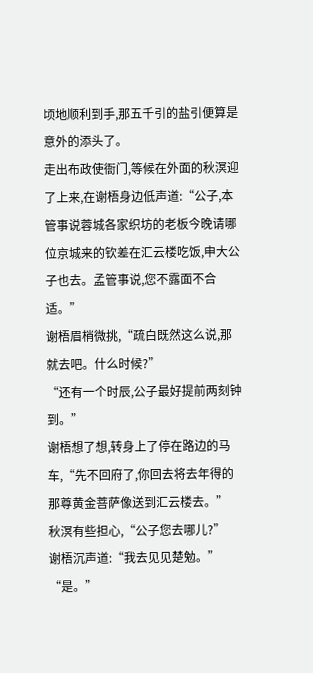顷地顺利到手,那五千引的盐引便算是意外的添头了。
走出布政使衙门,等候在外面的秋溟迎了上来,在谢梧身边低声道:“公子,本管事说蓉城各家织坊的老板今晚请哪位京城来的钦差在汇云楼吃饭,申大公子也去。孟管事说,您不露面不合适。”
谢梧眉梢微挑,“疏白既然这么说,那就去吧。什么时候?”
“还有一个时辰,公子最好提前两刻钟到。”
谢梧想了想,转身上了停在路边的马车,“先不回府了,你回去将去年得的那尊黄金菩萨像送到汇云楼去。”
秋溟有些担心,“公子您去哪儿?”
谢梧沉声道:“我去见见楚勉。”
“是。”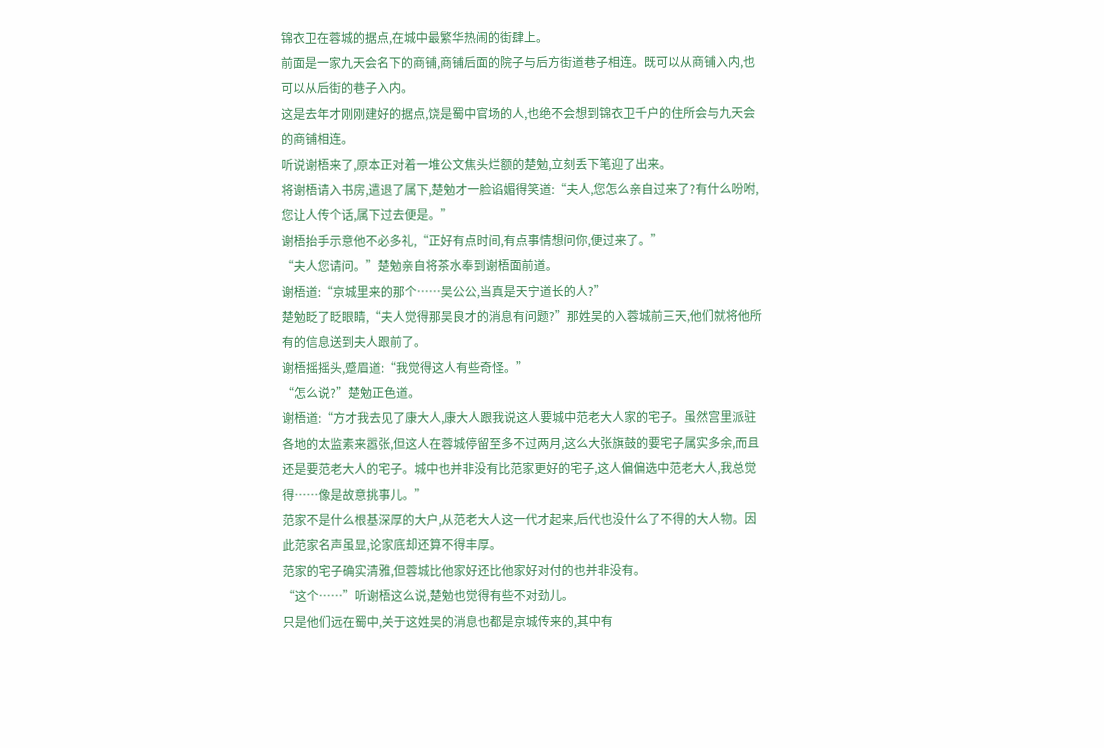锦衣卫在蓉城的据点,在城中最繁华热闹的街肆上。
前面是一家九天会名下的商铺,商铺后面的院子与后方街道巷子相连。既可以从商铺入内,也可以从后街的巷子入内。
这是去年才刚刚建好的据点,饶是蜀中官场的人,也绝不会想到锦衣卫千户的住所会与九天会的商铺相连。
听说谢梧来了,原本正对着一堆公文焦头烂额的楚勉,立刻丢下笔迎了出来。
将谢梧请入书房,遣退了属下,楚勉才一脸谄媚得笑道:“夫人,您怎么亲自过来了?有什么吩咐,您让人传个话,属下过去便是。”
谢梧抬手示意他不必多礼,“正好有点时间,有点事情想问你,便过来了。”
“夫人您请问。”楚勉亲自将茶水奉到谢梧面前道。
谢梧道:“京城里来的那个……吴公公,当真是天宁道长的人?”
楚勉眨了眨眼睛,“夫人觉得那吴良才的消息有问题?”那姓吴的入蓉城前三天,他们就将他所有的信息送到夫人跟前了。
谢梧摇摇头,蹙眉道:“我觉得这人有些奇怪。”
“怎么说?”楚勉正色道。
谢梧道:“方才我去见了康大人,康大人跟我说这人要城中范老大人家的宅子。虽然宫里派驻各地的太监素来嚣张,但这人在蓉城停留至多不过两月,这么大张旗鼓的要宅子属实多余,而且还是要范老大人的宅子。城中也并非没有比范家更好的宅子,这人偏偏选中范老大人,我总觉得……像是故意挑事儿。”
范家不是什么根基深厚的大户,从范老大人这一代才起来,后代也没什么了不得的大人物。因此范家名声虽显,论家底却还算不得丰厚。
范家的宅子确实清雅,但蓉城比他家好还比他家好对付的也并非没有。
“这个……”听谢梧这么说,楚勉也觉得有些不对劲儿。
只是他们远在蜀中,关于这姓吴的消息也都是京城传来的,其中有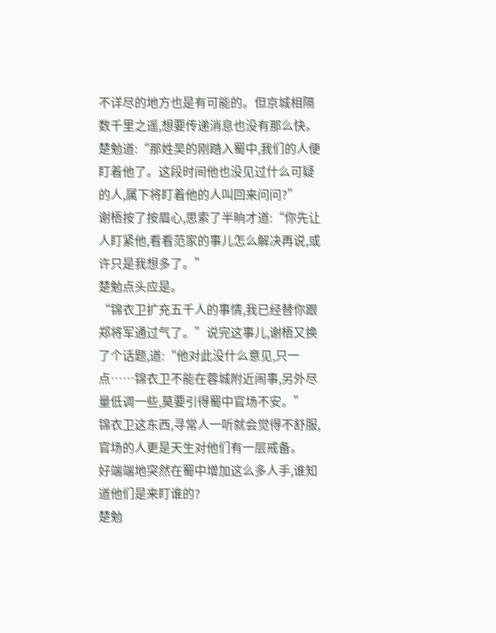不详尽的地方也是有可能的。但京城相隔数千里之遥,想要传递消息也没有那么快。
楚勉道:“那姓吴的刚踏入蜀中,我们的人便盯着他了。这段时间他也没见过什么可疑的人,属下将盯着他的人叫回来问问?”
谢梧按了按眉心,思索了半晌才道:“你先让人盯紧他,看看范家的事儿怎么解决再说,或许只是我想多了。”
楚勉点头应是。
“锦衣卫扩充五千人的事情,我已经替你跟郑将军通过气了。”说完这事儿,谢梧又换了个话题,道:“他对此没什么意见,只一点……锦衣卫不能在蓉城附近闹事,另外尽量低调一些,莫要引得蜀中官场不安。”
锦衣卫这东西,寻常人一听就会觉得不舒服,官场的人更是天生对他们有一层戒备。
好端端地突然在蜀中增加这么多人手,谁知道他们是来盯谁的?
楚勉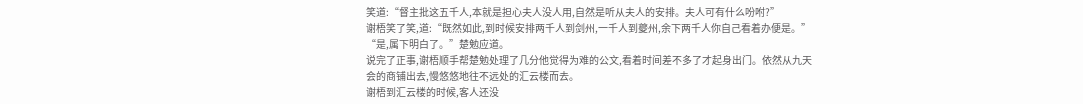笑道:“督主批这五千人,本就是担心夫人没人用,自然是听从夫人的安排。夫人可有什么吩咐?”
谢梧笑了笑,道:“既然如此,到时候安排两千人到剑州,一千人到夔州,余下两千人你自己看着办便是。”
“是,属下明白了。”楚勉应道。
说完了正事,谢梧顺手帮楚勉处理了几分他觉得为难的公文,看着时间差不多了才起身出门。依然从九天会的商铺出去,慢悠悠地往不远处的汇云楼而去。
谢梧到汇云楼的时候,客人还没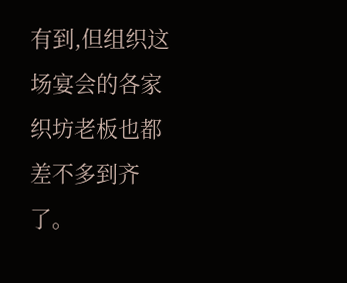有到,但组织这场宴会的各家织坊老板也都差不多到齐了。